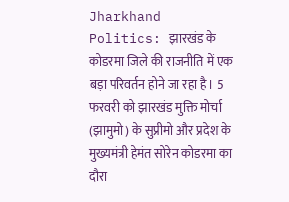Jharkhand Politics: झारखंड के कोडरमा जिले की राजनीति में एक बड़ा परिवर्तन होने जा रहा है। 5 फरवरी को झारखंड मुक्ति मोर्चा (झामुमो) के सुप्रीमो और प्रदेश के मुख्यमंत्री हेमंत सोरेन कोडरमा का दौरा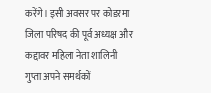करेंगे। इसी अवसर पर कोडरमा जिला परिषद की पूर्व अध्यक्ष और कद्दावर महिला नेता शालिनी गुप्ता अपने समर्थकों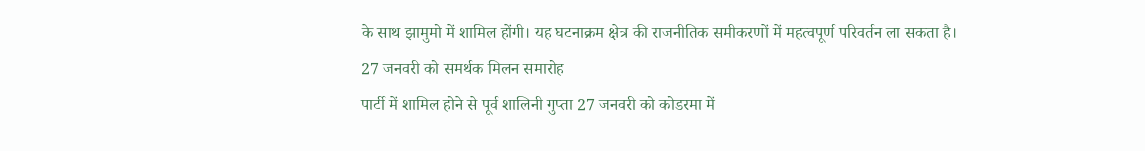के साथ झामुमो में शामिल होंगी। यह घटनाक्रम क्षेत्र की राजनीतिक समीकरणों में महत्वपूर्ण परिवर्तन ला सकता है।
27 जनवरी को समर्थक मिलन समारोह
पार्टी में शामिल होने से पूर्व शालिनी गुप्ता 27 जनवरी को कोडरमा में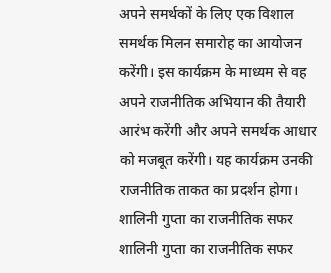अपने समर्थकों के लिए एक विशाल समर्थक मिलन समारोह का आयोजन करेंगी। इस कार्यक्रम के माध्यम से वह अपने राजनीतिक अभियान की तैयारी आरंभ करेंगी और अपने समर्थक आधार को मजबूत करेंगी। यह कार्यक्रम उनकी राजनीतिक ताकत का प्रदर्शन होगा।
शालिनी गुप्ता का राजनीतिक सफर
शालिनी गुप्ता का राजनीतिक सफर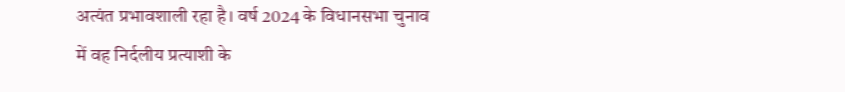अत्यंत प्रभावशाली रहा है। वर्ष 2024 के विधानसभा चुनाव में वह निर्दलीय प्रत्याशी के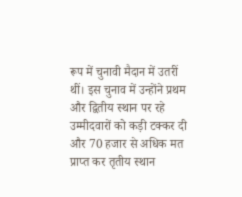रूप में चुनावी मैदान में उतरीं थीं। इस चुनाव में उन्होंने प्रथम और द्वितीय स्थान पर रहे उम्मीदवारों को कड़ी टक्कर दी और 70 हजार से अधिक मत प्राप्त कर तृतीय स्थान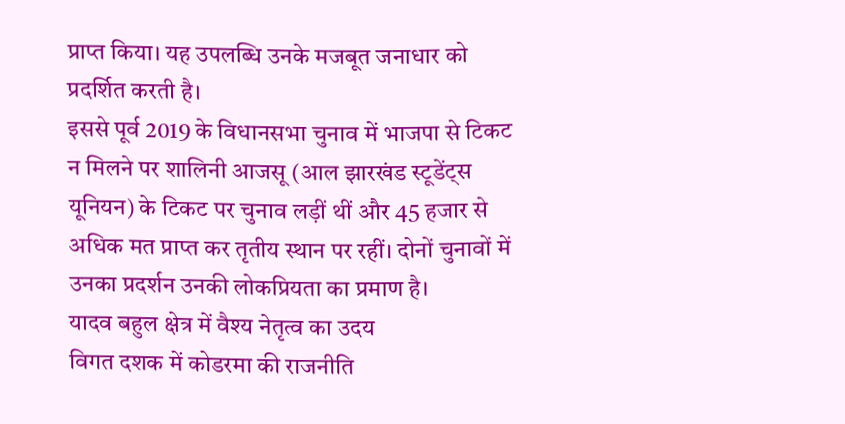प्राप्त किया। यह उपलब्धि उनके मजबूत जनाधार को प्रदर्शित करती है।
इससे पूर्व 2019 के विधानसभा चुनाव में भाजपा से टिकट न मिलने पर शालिनी आजसू (आल झारखंड स्टूडेंट्स यूनियन) के टिकट पर चुनाव लड़ीं थीं और 45 हजार से अधिक मत प्राप्त कर तृतीय स्थान पर रहीं। दोनों चुनावों में उनका प्रदर्शन उनकी लोकप्रियता का प्रमाण है।
यादव बहुल क्षेत्र में वैश्य नेतृत्व का उदय
विगत दशक में कोडरमा की राजनीति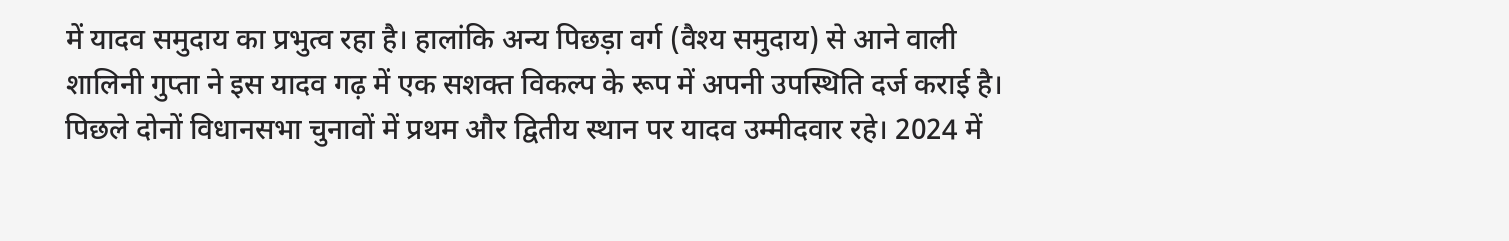में यादव समुदाय का प्रभुत्व रहा है। हालांकि अन्य पिछड़ा वर्ग (वैश्य समुदाय) से आने वाली शालिनी गुप्ता ने इस यादव गढ़ में एक सशक्त विकल्प के रूप में अपनी उपस्थिति दर्ज कराई है।
पिछले दोनों विधानसभा चुनावों में प्रथम और द्वितीय स्थान पर यादव उम्मीदवार रहे। 2024 में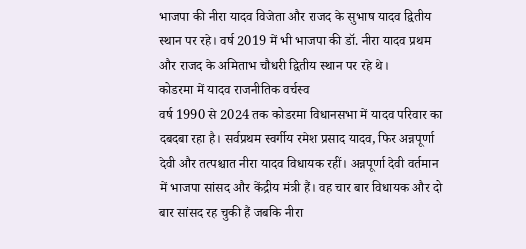भाजपा की नीरा यादव विजेता और राजद के सुभाष यादव द्वितीय स्थान पर रहे। वर्ष 2019 में भी भाजपा की डॉ. नीरा यादव प्रथम और राजद के अमिताभ चौधरी द्वितीय स्थान पर रहे थे।
कोडरमा में यादव राजनीतिक वर्चस्व
वर्ष 1990 से 2024 तक कोडरमा विधानसभा में यादव परिवार का दबदबा रहा है। सर्वप्रथम स्वर्गीय रमेश प्रसाद यादव, फिर अन्नपूर्णा देवी और तत्पश्चात नीरा यादव विधायक रहीं। अन्नपूर्णा देवी वर्तमान में भाजपा सांसद और केंद्रीय मंत्री हैं। वह चार बार विधायक और दो बार सांसद रह चुकी हैं जबकि नीरा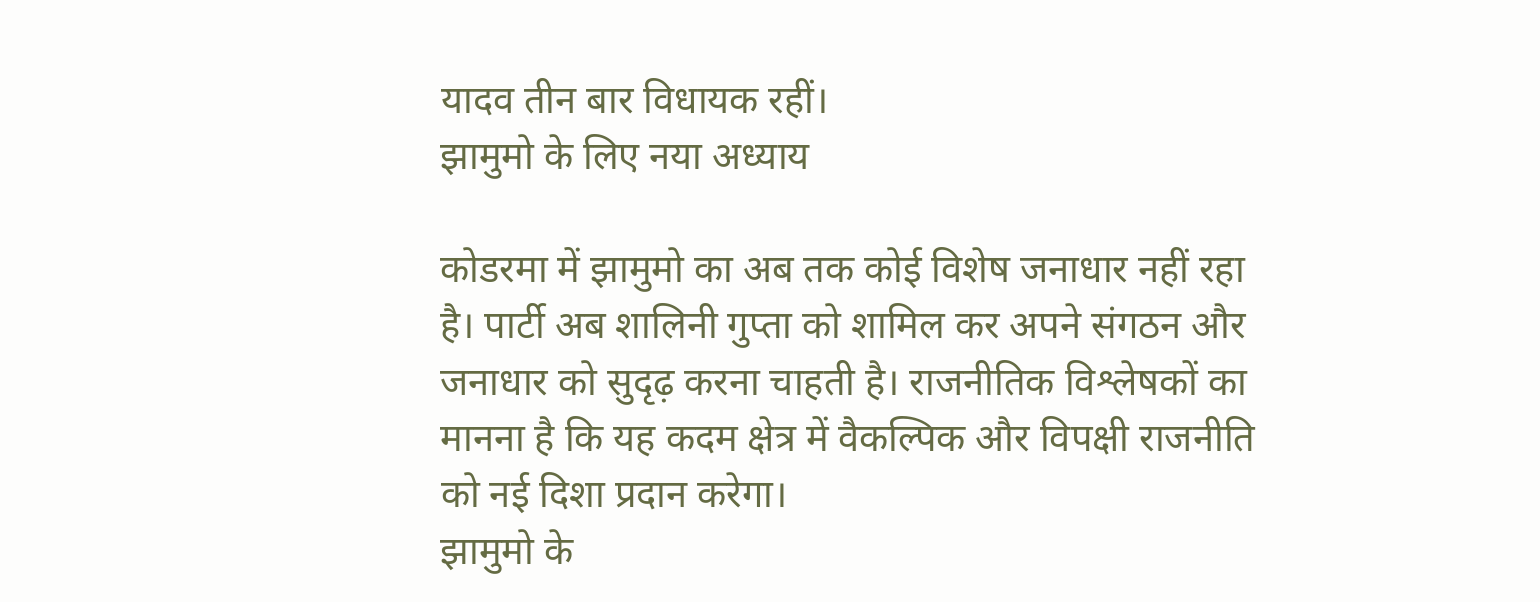यादव तीन बार विधायक रहीं।
झामुमो के लिए नया अध्याय

कोडरमा में झामुमो का अब तक कोई विशेष जनाधार नहीं रहा है। पार्टी अब शालिनी गुप्ता को शामिल कर अपने संगठन और जनाधार को सुदृढ़ करना चाहती है। राजनीतिक विश्लेषकों का मानना है कि यह कदम क्षेत्र में वैकल्पिक और विपक्षी राजनीति को नई दिशा प्रदान करेगा।
झामुमो के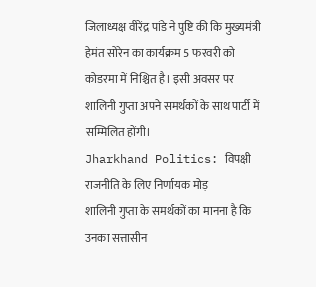जिलाध्यक्ष वीरेंद्र पांडे ने पुष्टि की कि मुख्यमंत्री हेमंत सोरेन का कार्यक्रम 5 फरवरी को कोडरमा में निश्चित है। इसी अवसर पर शालिनी गुप्ता अपने समर्थकों के साथ पार्टी में सम्मिलित होंगी।
Jharkhand Politics: विपक्षी राजनीति के लिए निर्णायक मोड़
शालिनी गुप्ता के समर्थकों का मानना है कि उनका सत्तासीन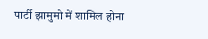पार्टी झामुमो में शामिल होना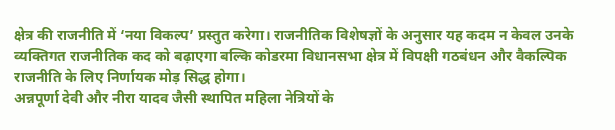क्षेत्र की राजनीति में ‘नया विकल्प’ प्रस्तुत करेगा। राजनीतिक विशेषज्ञों के अनुसार यह कदम न केवल उनके व्यक्तिगत राजनीतिक कद को बढ़ाएगा बल्कि कोडरमा विधानसभा क्षेत्र में विपक्षी गठबंधन और वैकल्पिक राजनीति के लिए निर्णायक मोड़ सिद्ध होगा।
अन्नपूर्णा देवी और नीरा यादव जैसी स्थापित महिला नेत्रियों के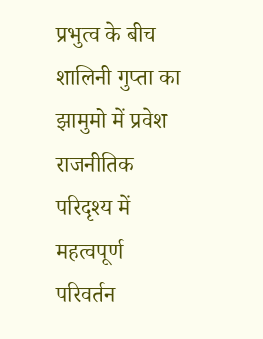प्रभुत्व के बीच शालिनी गुप्ता का झामुमो में प्रवेश राजनीतिक परिदृश्य में महत्वपूर्ण परिवर्तन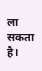ला सकता है।